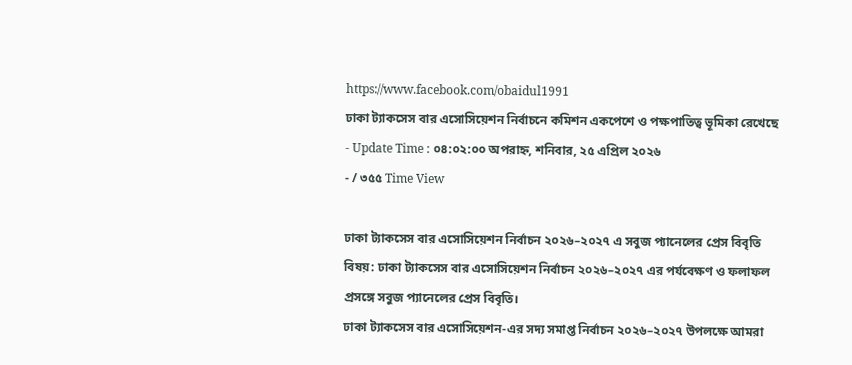https://www.facebook.com/obaidul1991
ঢাকা ট্যাকসেস বার এসোসিয়েশন নির্বাচনে কমিশন একপেশে ও পক্ষপাতিত্ব ভূমিকা রেখেছে
- Update Time : ০৪:০২:০০ অপরাহ্ন, শনিবার, ২৫ এপ্রিল ২০২৬
- / ৩৫৫ Time View

ঢাকা ট্যাকসেস বার এসোসিয়েশন নির্বাচন ২০২৬–২০২৭ এ সবুজ প্যানেলের প্রেস বিবৃতি
বিষয়: ঢাকা ট্যাকসেস বার এসোসিয়েশন নির্বাচন ২০২৬–২০২৭ এর পর্যবেক্ষণ ও ফলাফল
প্রসঙ্গে সবুজ প্যানেলের প্রেস বিবৃতি।
ঢাকা ট্যাকসেস বার এসোসিয়েশন-এর সদ্য সমাপ্ত নির্বাচন ২০২৬–২০২৭ উপলক্ষে আমরা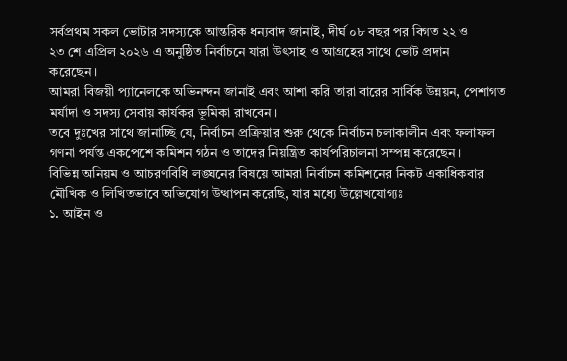সর্বপ্রথম সকল ভোটার সদস্যকে আন্তরিক ধন্যবাদ জানাই, দীর্ঘ ০৮ বছর পর বিগত ২২ ও
২৩ শে এপ্রিল ২০২৬ এ অনুষ্ঠিত নির্বাচনে যারা উৎসাহ ও আগ্রহের সাথে ভোট প্রদান
করেছেন।
আমরা বিজয়ী প্যানেলকে অভিনন্দন জানাই এবং আশা করি তারা বারের সার্বিক উন্নয়ন, পেশাগত
মর্যাদা ও সদস্য সেবায় কার্যকর ভূমিকা রাখবেন।
তবে দুঃখের সাথে জানাচ্ছি যে, নির্বাচন প্রক্রিয়ার শুরু থেকে নির্বাচন চলাকালীন এবং ফলাফল
গণনা পর্যন্ত একপেশে কমিশন গঠন ও তাদের নিয়ন্ত্রিত কার্যপরিচালনা সম্পন্ন করেছেন।
বিভিন্ন অনিয়ম ও আচরণবিধি লঙ্ঘনের বিষয়ে আমরা নির্বাচন কমিশনের নিকট একাধিকবার
মৌখিক ও লিখিতভাবে অভিযোগ উত্থাপন করেছি, যার মধ্যে উল্লেখযোগ্যঃ
১. আইন ও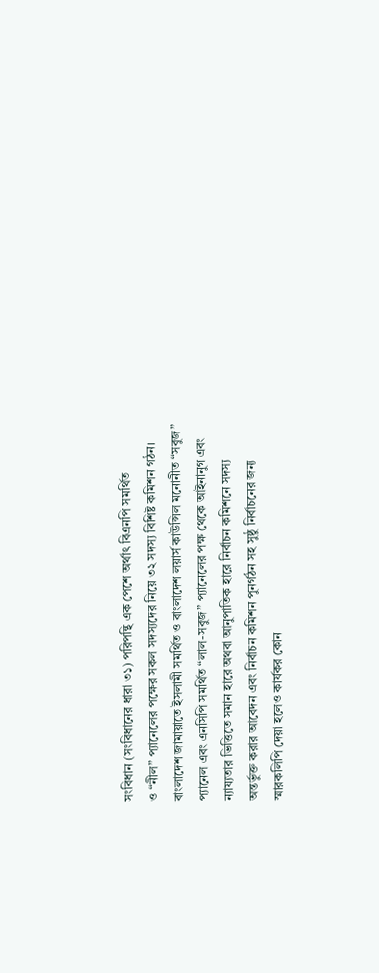সংবিধান (সংবিধানের ধারা ৩১) পরিপন্থি এক পেশে অর্থাৎ বিএনপি সমর্থিত
ও “নীল” প্যানেলের পক্ষের সকল সদস্যদের নিয়ে ৩২ সদস্য বিশিষ্ট কমিশন গঠন।
বাংলাদেশ জামায়াতে ইসলামী সমর্থিত ও বাংলাদেশ লয়ার্স কাউন্সিল মনোনীত “সবুজ”
প্যানেল এবং এনসিপি সমর্থিত “লাল-সবুজ” প্যানেলের পক্ষ থেকে আইনানুগ এবং
ন্যায্যতার ভিত্তিতে সমান হারে অথবা আনুপাতিক হারে নির্বাচন কমিশনে সদস্য
অন্তর্ভুক্ত করার আবেদন এবং নির্বাচন কমিশন পুনর্গঠন সহ সুষ্ঠু নির্বাচনের জন্য
স্মারকলিপি দেয়া হলেও কার্যকর কোন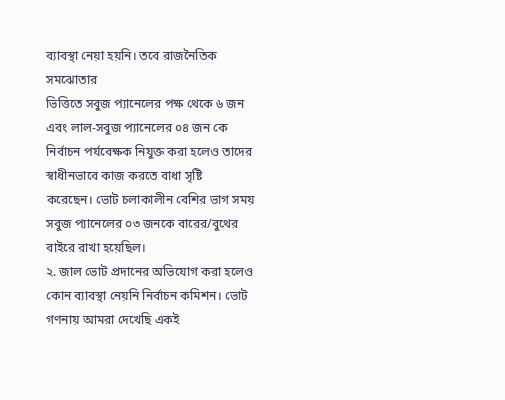ব্যাবস্থা নেয়া হয়নি। তবে রাজনৈতিক সমঝোতার
ভিত্তিতে সবুজ প্যানেলের পক্ষ থেকে ৬ জন এবং লাল-সবুজ প্যানেলের ০৪ জন কে
নির্বাচন পর্যবেক্ষক নিযুক্ত করা হলেও তাদের স্বাধীনভাবে কাজ করতে বাধা সৃষ্টি
করেছেন। ভোট চলাকালীন বেশির ভাগ সময় সবুজ প্যানেলের ০৩ জনকে বারের/বুথের
বাইরে রাখা হয়েছিল।
২. জাল ভোট প্রদানের অভিযোগ করা হলেও কোন ব্যাবস্থা নেয়নি নির্বাচন কমিশন। ভোট
গণনায় আমরা দেখেছি একই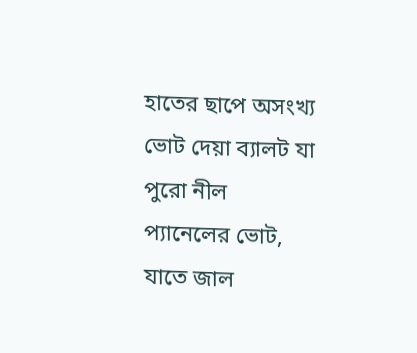হাতের ছাপে অসংখ্য ভোট দেয়া ব্যালট যা পুরো নীল
প্যানেলের ভোট, যাতে জাল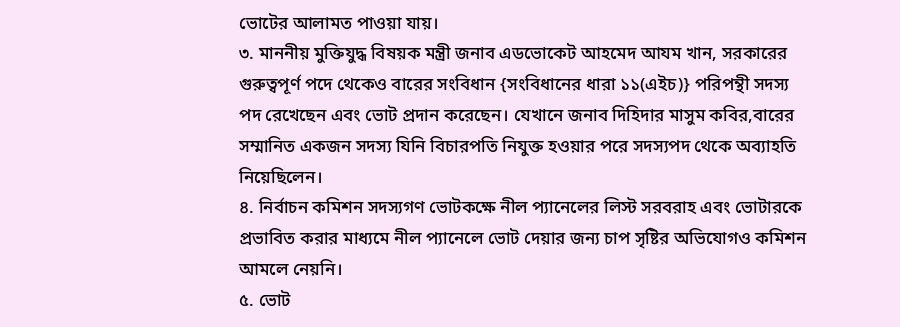ভোটের আলামত পাওয়া যায়।
৩. মাননীয় মুক্তিযুদ্ধ বিষয়ক মন্ত্রী জনাব এডভোকেট আহমেদ আযম খান, সরকারের
গুরুত্বপূর্ণ পদে থেকেও বারের সংবিধান {সংবিধানের ধারা ১১(এইচ)} পরিপন্থী সদস্য
পদ রেখেছেন এবং ভোট প্রদান করেছেন। যেখানে জনাব দিহিদার মাসুম কবির,বারের
সম্মানিত একজন সদস্য যিনি বিচারপতি নিযুক্ত হওয়ার পরে সদস্যপদ থেকে অব্যাহতি
নিয়েছিলেন।
৪. নির্বাচন কমিশন সদস্যগণ ভোটকক্ষে নীল প্যানেলের লিস্ট সরবরাহ এবং ভোটারকে
প্রভাবিত করার মাধ্যমে নীল প্যানেলে ভোট দেয়ার জন্য চাপ সৃষ্টির অভিযোগও কমিশন
আমলে নেয়নি।
৫. ভোট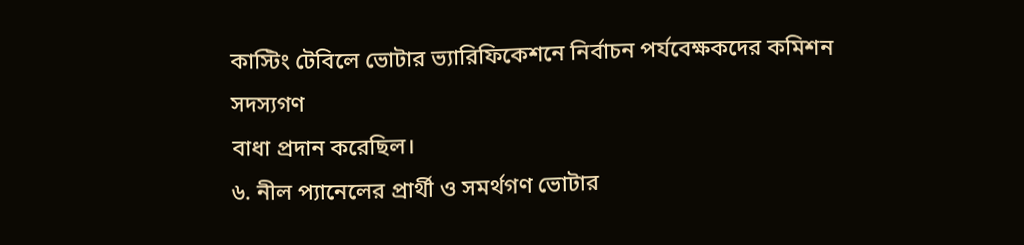কাস্টিং টেবিলে ভোটার ভ্যারিফিকেশনে নির্বাচন পর্যবেক্ষকদের কমিশন সদস্যগণ
বাধা প্রদান করেছিল।
৬. নীল প্যানেলের প্রার্থী ও সমর্থগণ ভোটার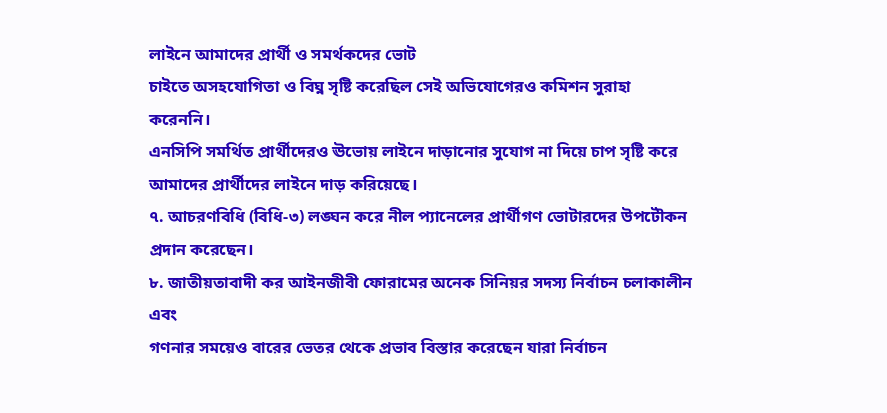লাইনে আমাদের প্রার্থী ও সমর্থকদের ভোট
চাইতে অসহযোগিতা ও বিঘ্ন সৃষ্টি করেছিল সেই অভিযোগেরও কমিশন সুরাহা করেননি।
এনসিপি সমর্থিত প্রার্থীদেরও ঊভোয় লাইনে দাড়ানোর সুযোগ না দিয়ে চাপ সৃষ্টি করে
আমাদের প্রার্থীদের লাইনে দাড় করিয়েছে।
৭. আচরণবিধি (বিধি-৩) লঙ্ঘন করে নীল প্যানেলের প্রার্থীগণ ভোটারদের উপটৌকন
প্রদান করেছেন।
৮. জাতীয়তাবাদী কর আইনজীবী ফোরামের অনেক সিনিয়র সদস্য নির্বাচন চলাকালীন এবং
গণনার সময়েও বারের ভেতর থেকে প্রভাব বিস্তার করেছেন যারা নির্বাচন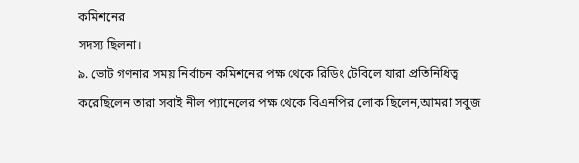কমিশনের
সদস্য ছিলনা।
৯. ভোট গণনার সময় নির্বাচন কমিশনের পক্ষ থেকে রিডিং টেবিলে যারা প্রতিনিধিত্ব
করেছিলেন তারা সবাই নীল প্যানেলের পক্ষ থেকে বিএনপির লোক ছিলেন,আমরা সবুজ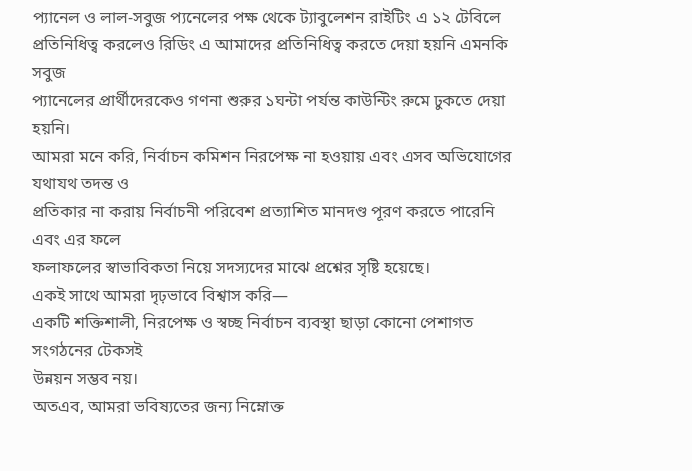প্যানেল ও লাল-সবুজ প্যনেলের পক্ষ থেকে ট্যাবুলেশন রাইটিং এ ১২ টেবিলে
প্রতিনিধিত্ব করলেও রিডিং এ আমাদের প্রতিনিধিত্ব করতে দেয়া হয়নি এমনকি সবুজ
প্যানেলের প্রার্থীদেরকেও গণনা শুরুর ১ঘন্টা পর্যন্ত কাউন্টিং রুমে ঢুকতে দেয়া হয়নি।
আমরা মনে করি, নির্বাচন কমিশন নিরপেক্ষ না হওয়ায় এবং এসব অভিযোগের যথাযথ তদন্ত ও
প্রতিকার না করায় নির্বাচনী পরিবেশ প্রত্যাশিত মানদণ্ড পূরণ করতে পারেনি এবং এর ফলে
ফলাফলের স্বাভাবিকতা নিয়ে সদস্যদের মাঝে প্রশ্নের সৃষ্টি হয়েছে।
একই সাথে আমরা দৃঢ়ভাবে বিশ্বাস করি—
একটি শক্তিশালী, নিরপেক্ষ ও স্বচ্ছ নির্বাচন ব্যবস্থা ছাড়া কোনো পেশাগত সংগঠনের টেকসই
উন্নয়ন সম্ভব নয়।
অতএব, আমরা ভবিষ্যতের জন্য নিম্নোক্ত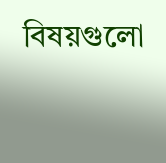বিষয়গুলো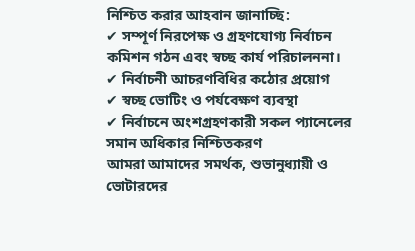নিশ্চিত করার আহবান জানাচ্ছি:
✔ সম্পূর্ণ নিরপেক্ষ ও গ্রহণযোগ্য নির্বাচন কমিশন গঠন এবং স্বচ্ছ কার্য পরিচালননা।
✔ নির্বাচনী আচরণবিধির কঠোর প্রয়োগ
✔ স্বচ্ছ ভোটিং ও পর্যবেক্ষণ ব্যবস্থা
✔ নির্বাচনে অংশগ্রহণকারী সকল প্যানেলের সমান অধিকার নিশ্চিতকরণ
আমরা আমাদের সমর্থক, শুভানুধ্যায়ী ও ভোটারদের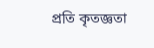প্রতি কৃতজ্ঞতা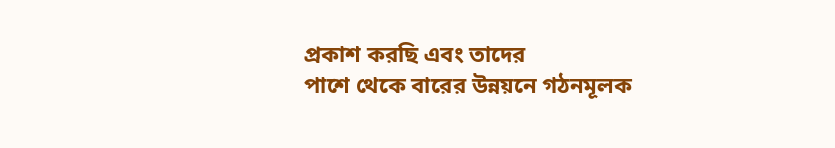প্রকাশ করছি এবং তাদের
পাশে থেকে বারের উন্নয়নে গঠনমূলক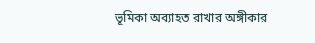ভূমিকা অব্যাহত রাখার অঙ্গীকার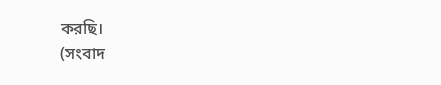করছি।
(সংবাদ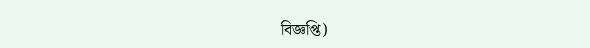বিজ্ঞপ্তি)